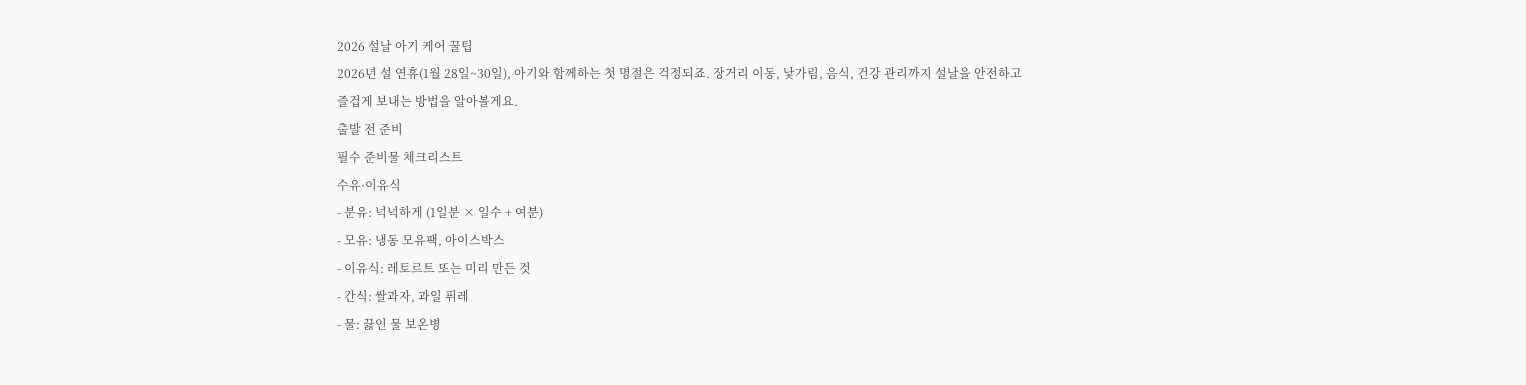2026 설날 아기 케어 꿀팁
2026년 설 연휴(1월 28일~30일), 아기와 함께하는 첫 명절은 걱정되죠. 장거리 이동, 낯가림, 음식, 건강 관리까지 설날을 안전하고 즐겁게 보내는 방법을 알아볼게요.
출발 전 준비
필수 준비물 체크리스트
수유·이유식
- 분유: 넉넉하게 (1일분 × 일수 + 여분)
- 모유: 냉동 모유팩, 아이스박스
- 이유식: 레토르트 또는 미리 만든 것
- 간식: 쌀과자, 과일 퓌레
- 물: 끓인 물 보온병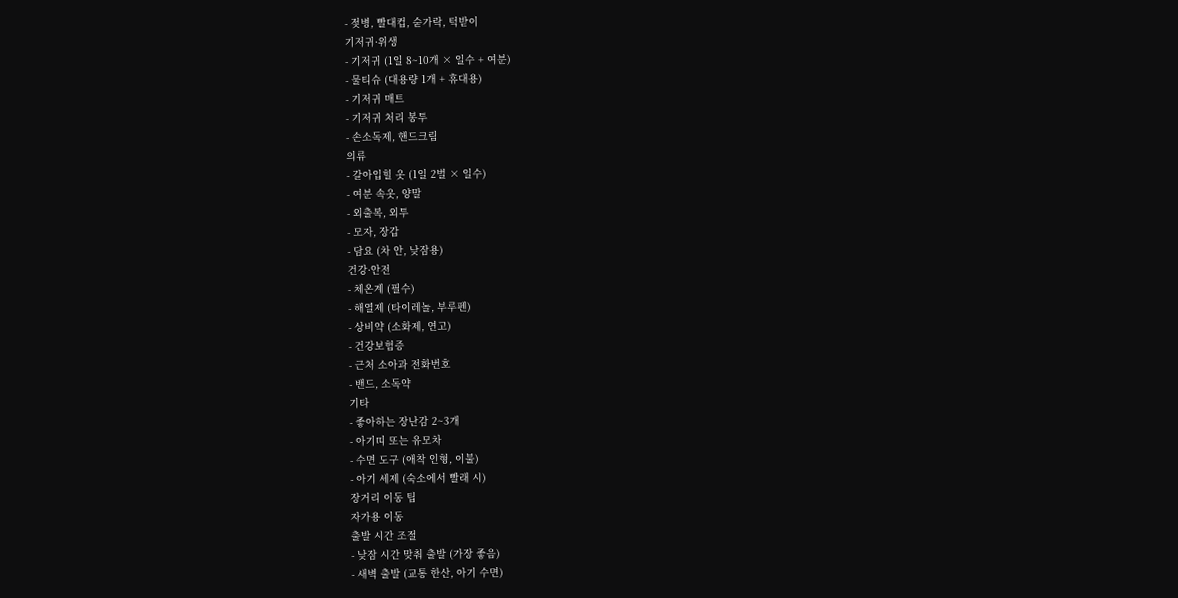- 젖병, 빨대컵, 숟가락, 턱받이
기저귀·위생
- 기저귀 (1일 8~10개 × 일수 + 여분)
- 물티슈 (대용량 1개 + 휴대용)
- 기저귀 매트
- 기저귀 처리 봉투
- 손소독제, 핸드크림
의류
- 갈아입힐 옷 (1일 2벌 × 일수)
- 여분 속옷, 양말
- 외출복, 외투
- 모자, 장갑
- 담요 (차 안, 낮잠용)
건강·안전
- 체온계 (필수)
- 해열제 (타이레놀, 부루펜)
- 상비약 (소화제, 연고)
- 건강보험증
- 근처 소아과 전화번호
- 밴드, 소독약
기타
- 좋아하는 장난감 2~3개
- 아기띠 또는 유모차
- 수면 도구 (애착 인형, 이불)
- 아기 세제 (숙소에서 빨래 시)
장거리 이동 팁
자가용 이동
출발 시간 조절
- 낮잠 시간 맞춰 출발 (가장 좋음)
- 새벽 출발 (교통 한산, 아기 수면)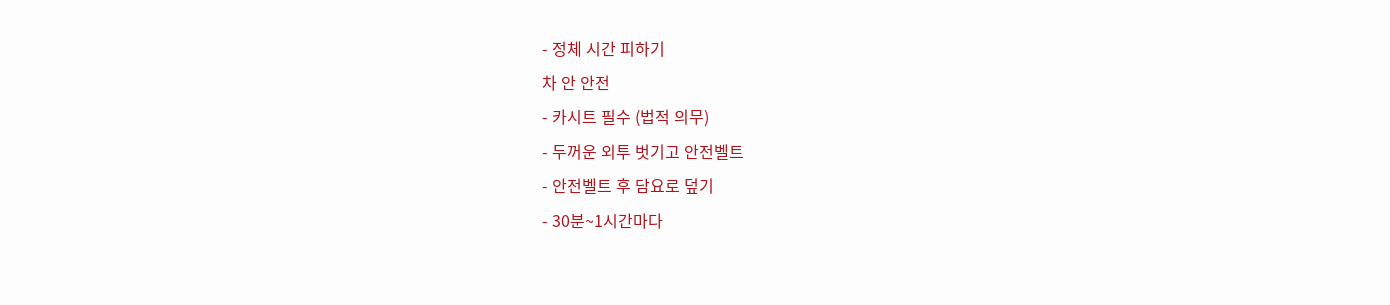- 정체 시간 피하기
차 안 안전
- 카시트 필수 (법적 의무)
- 두꺼운 외투 벗기고 안전벨트
- 안전벨트 후 담요로 덮기
- 30분~1시간마다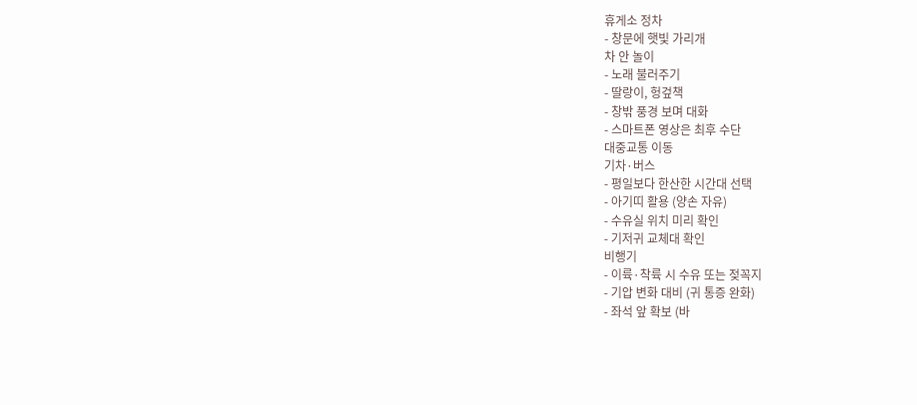휴게소 정차
- 창문에 햇빛 가리개
차 안 놀이
- 노래 불러주기
- 딸랑이, 헝겊책
- 창밖 풍경 보며 대화
- 스마트폰 영상은 최후 수단
대중교통 이동
기차·버스
- 평일보다 한산한 시간대 선택
- 아기띠 활용 (양손 자유)
- 수유실 위치 미리 확인
- 기저귀 교체대 확인
비행기
- 이륙·착륙 시 수유 또는 젖꼭지
- 기압 변화 대비 (귀 통증 완화)
- 좌석 앞 확보 (바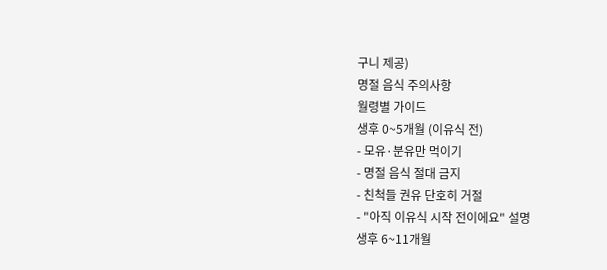구니 제공)
명절 음식 주의사항
월령별 가이드
생후 0~5개월 (이유식 전)
- 모유·분유만 먹이기
- 명절 음식 절대 금지
- 친척들 권유 단호히 거절
- "아직 이유식 시작 전이에요" 설명
생후 6~11개월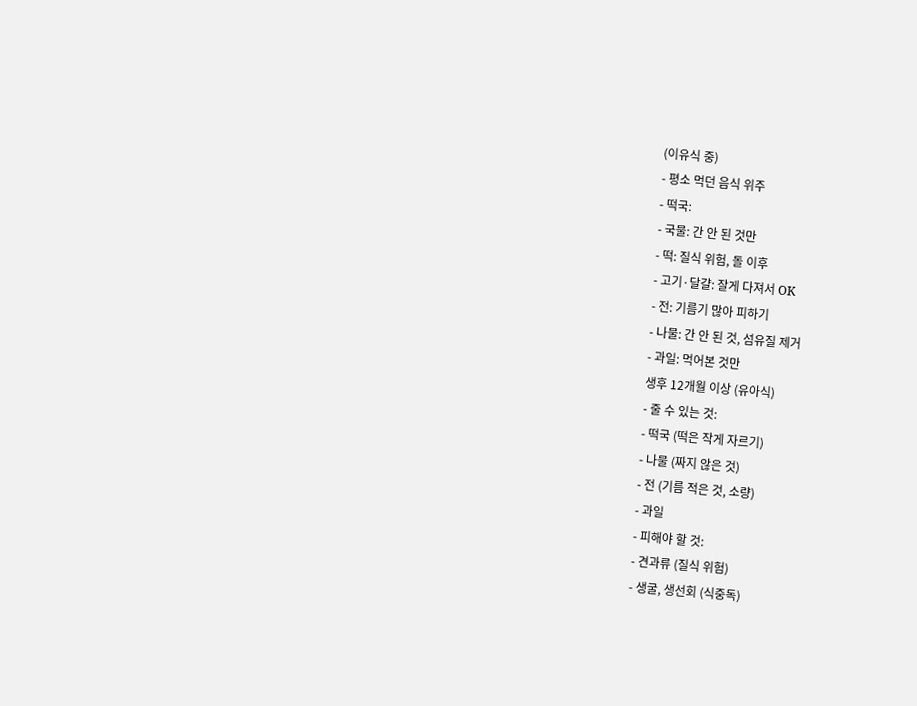(이유식 중)
- 평소 먹던 음식 위주
- 떡국:
- 국물: 간 안 된 것만
- 떡: 질식 위험, 돌 이후
- 고기·달걀: 잘게 다져서 OK
- 전: 기름기 많아 피하기
- 나물: 간 안 된 것, 섬유질 제거
- 과일: 먹어본 것만
생후 12개월 이상 (유아식)
- 줄 수 있는 것:
- 떡국 (떡은 작게 자르기)
- 나물 (짜지 않은 것)
- 전 (기름 적은 것, 소량)
- 과일
- 피해야 할 것:
- 견과류 (질식 위험)
- 생굴, 생선회 (식중독)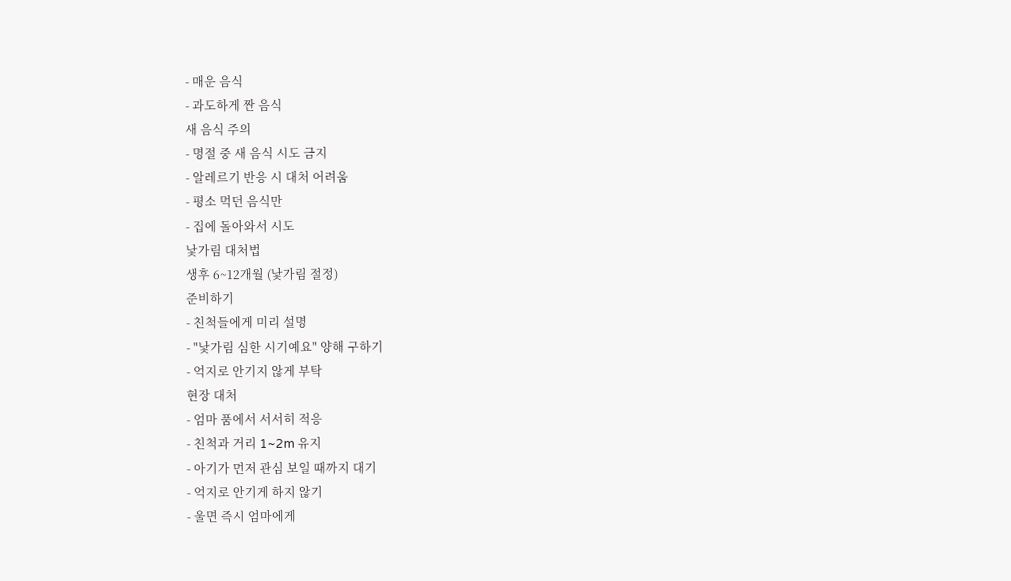- 매운 음식
- 과도하게 짠 음식
새 음식 주의
- 명절 중 새 음식 시도 금지
- 알레르기 반응 시 대처 어려움
- 평소 먹던 음식만
- 집에 돌아와서 시도
낯가림 대처법
생후 6~12개월 (낯가림 절정)
준비하기
- 친척들에게 미리 설명
- "낯가림 심한 시기예요" 양해 구하기
- 억지로 안기지 않게 부탁
현장 대처
- 엄마 품에서 서서히 적응
- 친척과 거리 1~2m 유지
- 아기가 먼저 관심 보일 때까지 대기
- 억지로 안기게 하지 않기
- 울면 즉시 엄마에게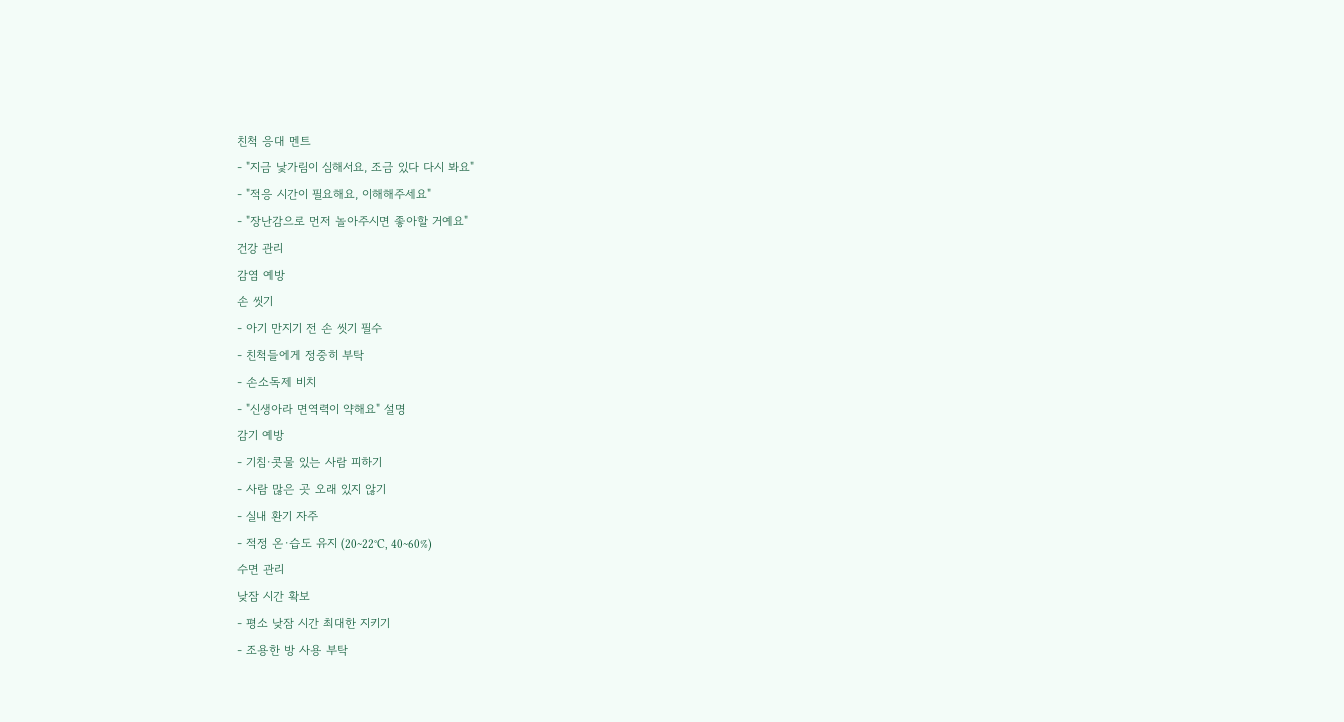친척 응대 멘트
- "지금 낯가림이 심해서요, 조금 있다 다시 봐요"
- "적응 시간이 필요해요, 이해해주세요"
- "장난감으로 먼저 놀아주시면 좋아할 거예요"
건강 관리
감염 예방
손 씻기
- 아기 만지기 전 손 씻기 필수
- 친척들에게 정중히 부탁
- 손소독제 비치
- "신생아라 면역력이 약해요" 설명
감기 예방
- 기침·콧물 있는 사람 피하기
- 사람 많은 곳 오래 있지 않기
- 실내 환기 자주
- 적정 온·습도 유지 (20~22°C, 40~60%)
수면 관리
낮잠 시간 확보
- 평소 낮잠 시간 최대한 지키기
- 조용한 방 사용 부탁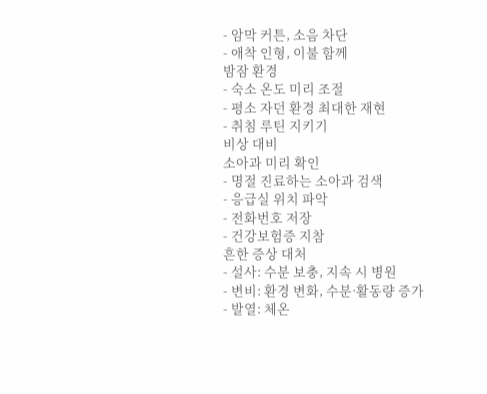- 암막 커튼, 소음 차단
- 애착 인형, 이불 함께
밤잠 환경
- 숙소 온도 미리 조절
- 평소 자던 환경 최대한 재현
- 취침 루틴 지키기
비상 대비
소아과 미리 확인
- 명절 진료하는 소아과 검색
- 응급실 위치 파악
- 전화번호 저장
- 건강보험증 지참
흔한 증상 대처
- 설사: 수분 보충, 지속 시 병원
- 변비: 환경 변화, 수분·활동량 증가
- 발열: 체온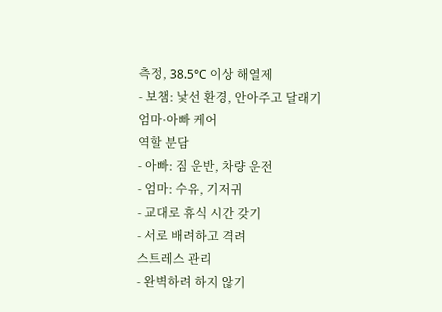측정, 38.5°C 이상 해열제
- 보챔: 낯선 환경, 안아주고 달래기
엄마·아빠 케어
역할 분담
- 아빠: 짐 운반, 차량 운전
- 엄마: 수유, 기저귀
- 교대로 휴식 시간 갖기
- 서로 배려하고 격려
스트레스 관리
- 완벽하려 하지 않기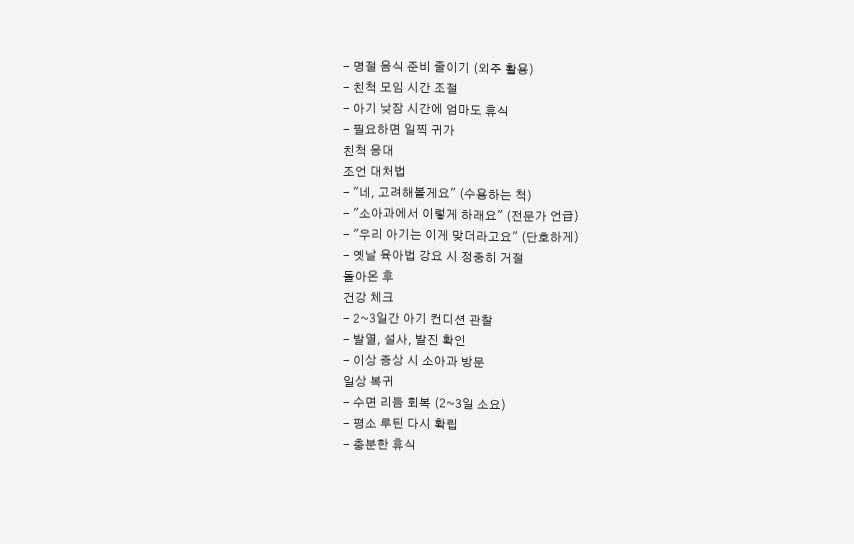- 명절 음식 준비 줄이기 (외주 활용)
- 친척 모임 시간 조절
- 아기 낮잠 시간에 엄마도 휴식
- 필요하면 일찍 귀가
친척 응대
조언 대처법
- "네, 고려해볼게요" (수용하는 척)
- "소아과에서 이렇게 하래요" (전문가 언급)
- "우리 아기는 이게 맞더라고요" (단호하게)
- 옛날 육아법 강요 시 정중히 거절
돌아온 후
건강 체크
- 2~3일간 아기 컨디션 관찰
- 발열, 설사, 발진 확인
- 이상 증상 시 소아과 방문
일상 복귀
- 수면 리듬 회복 (2~3일 소요)
- 평소 루틴 다시 확립
- 충분한 휴식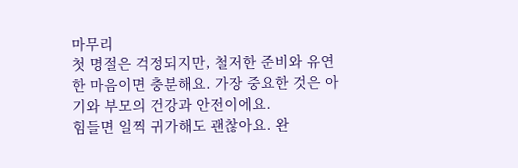마무리
첫 명절은 걱정되지만, 철저한 준비와 유연한 마음이면 충분해요. 가장 중요한 것은 아기와 부모의 건강과 안전이에요.
힘들면 일찍 귀가해도 괜찮아요. 완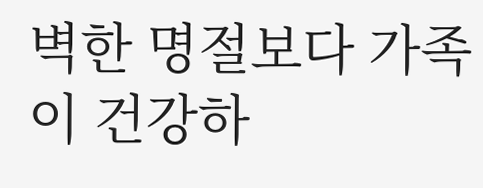벽한 명절보다 가족이 건강하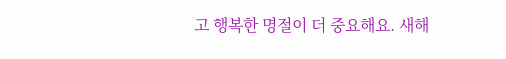고 행복한 명절이 더 중요해요. 새해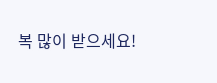복 많이 받으세요!